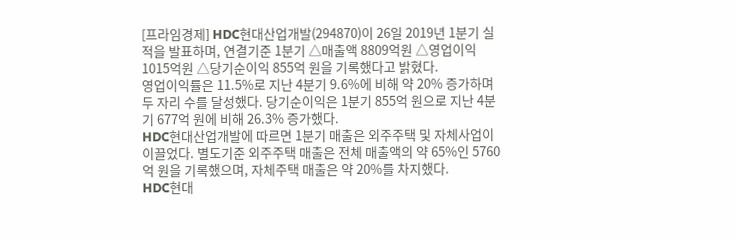[프라임경제] HDC현대산업개발(294870)이 26일 2019년 1분기 실적을 발표하며, 연결기준 1분기 △매출액 8809억원 △영업이익 1015억원 △당기순이익 855억 원을 기록했다고 밝혔다.
영업이익률은 11.5%로 지난 4분기 9.6%에 비해 약 20% 증가하며 두 자리 수를 달성했다. 당기순이익은 1분기 855억 원으로 지난 4분기 677억 원에 비해 26.3% 증가했다.
HDC현대산업개발에 따르면 1분기 매출은 외주주택 및 자체사업이 이끌었다. 별도기준 외주주택 매출은 전체 매출액의 약 65%인 5760억 원을 기록했으며, 자체주택 매출은 약 20%를 차지했다.
HDC현대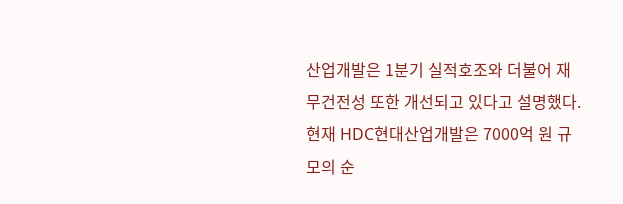산업개발은 1분기 실적호조와 더불어 재무건전성 또한 개선되고 있다고 설명했다.
현재 HDC현대산업개발은 7000억 원 규모의 순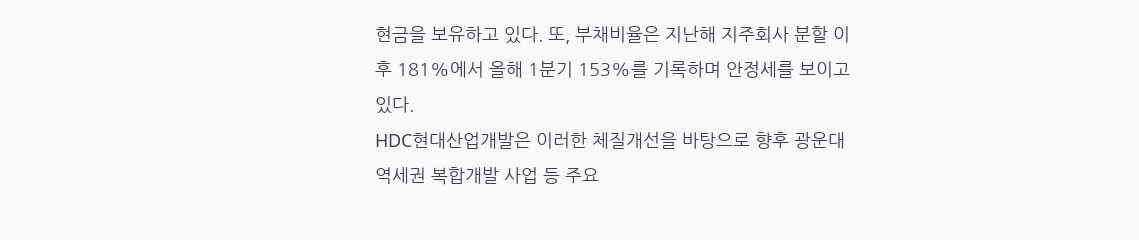현금을 보유하고 있다. 또, 부채비율은 지난해 지주회사 분할 이후 181%에서 올해 1분기 153%를 기록하며 안정세를 보이고 있다.
HDC현대산업개발은 이러한 체질개선을 바탕으로 향후 광운대 역세권 복합개발 사업 등 주요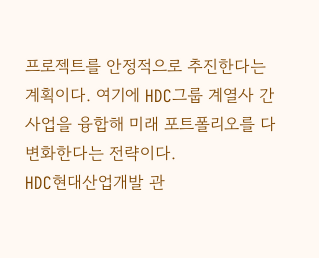프로젝트를 안정적으로 추진한다는 계획이다. 여기에 HDC그룹 계열사 간 사업을 융합해 미래 포트폴리오를 다변화한다는 전략이다.
HDC현대산업개발 관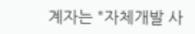계자는 "자체개발 사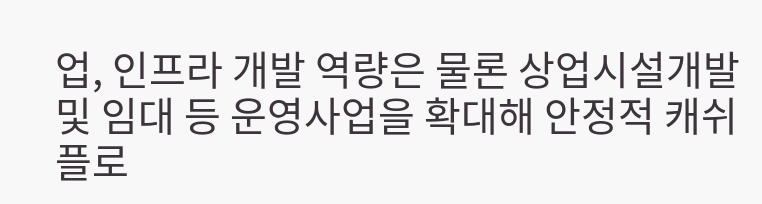업, 인프라 개발 역량은 물론 상업시설개발 및 임대 등 운영사업을 확대해 안정적 캐쉬플로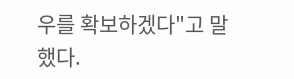우를 확보하겠다"고 말했다.